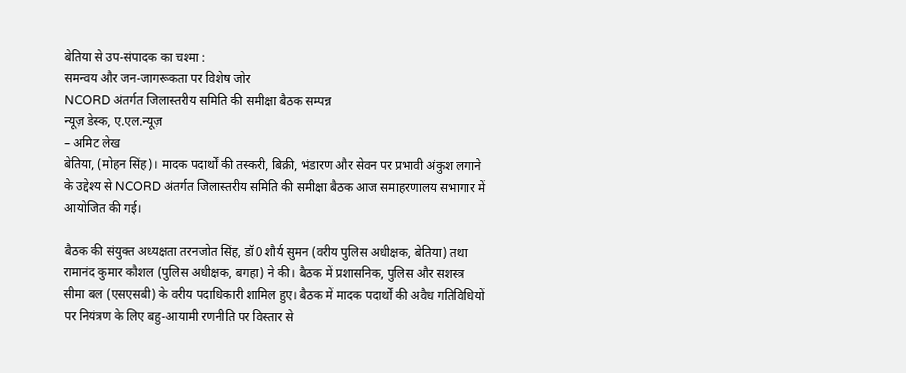बेतिया से उप-संपादक का चश्मा :
समन्वय और जन-जागरूकता पर विशेष जोर
NCORD अंतर्गत जिलास्तरीय समिति की समीक्षा बैठक सम्पन्न
न्यूज़ डेस्क, ए.एल.न्यूज़
– अमिट लेख
बेतिया, (मोहन सिंह)। मादक पदार्थों की तस्करी, बिक्री, भंडारण और सेवन पर प्रभावी अंकुश लगाने के उद्देश्य से NCORD अंतर्गत जिलास्तरीय समिति की समीक्षा बैठक आज समाहरणालय सभागार में आयोजित की गई।

बैठक की संयुक्त अध्यक्षता तरनजोत सिंह, डॉ0 शौर्य सुमन (वरीय पुलिस अधीक्षक, बेतिया) तथा रामानंद कुमार कौशल (पुलिस अधीक्षक, बगहा) ने की। बैठक में प्रशासनिक, पुलिस और सशस्त्र सीमा बल (एसएसबी) के वरीय पदाधिकारी शामिल हुए। बैठक में मादक पदार्थों की अवैध गतिविधियों पर नियंत्रण के लिए बहु-आयामी रणनीति पर विस्तार से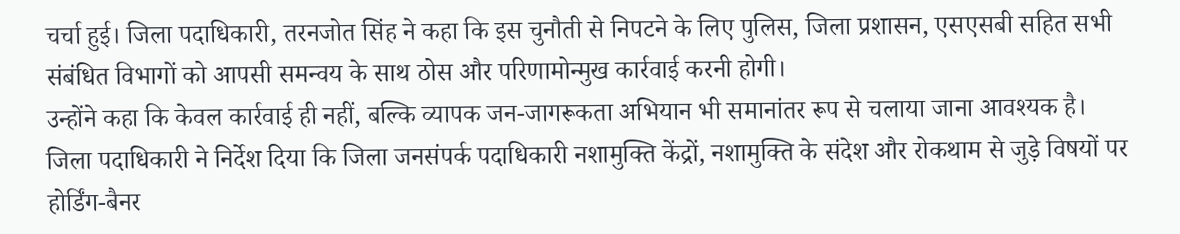चर्चा हुई। जिला पदाधिकारी, तरनजोत सिंह ने कहा कि इस चुनौती से निपटने के लिए पुलिस, जिला प्रशासन, एसएसबी सहित सभी संबंधित विभागों को आपसी समन्वय के साथ ठोस और परिणामोन्मुख कार्रवाई करनी होगी।
उन्होंने कहा कि केवल कार्रवाई ही नहीं, बल्कि व्यापक जन-जागरूकता अभियान भी समानांतर रूप से चलाया जाना आवश्यक है। जिला पदाधिकारी ने निर्देश दिया कि जिला जनसंपर्क पदाधिकारी नशामुक्ति केंद्रों, नशामुक्ति के संदेश और रोकथाम से जुड़े विषयों पर होर्डिंग-बैनर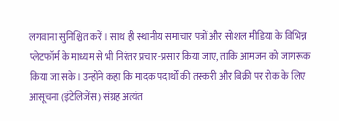लगवाना सुनिश्चित करें। साथ ही स्थानीय समाचार पत्रों और सोशल मीडिया के विभिन्न प्लेटफॉर्म के माध्यम से भी निरंतर प्रचार-प्रसार किया जाए, ताकि आमजन को जागरूक किया जा सके। उन्होंने कहा कि मादक पदार्थों की तस्करी और बिक्री पर रोक के लिए आसूचना (इंटेलिजेंस) संग्रह अत्यंत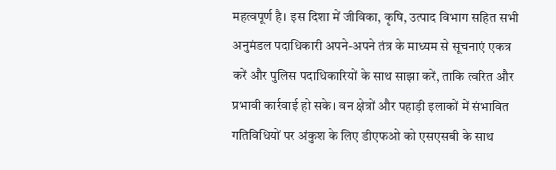महत्वपूर्ण है। इस दिशा में जीविका, कृषि, उत्पाद विभाग सहित सभी अनुमंडल पदाधिकारी अपने-अपने तंत्र के माध्यम से सूचनाएं एकत्र करें और पुलिस पदाधिकारियों के साथ साझा करें, ताकि त्वरित और प्रभावी कार्रवाई हो सके। वन क्षेत्रों और पहाड़ी इलाकों में संभावित गतिविधियों पर अंकुश के लिए डीएफओ को एसएसबी के साथ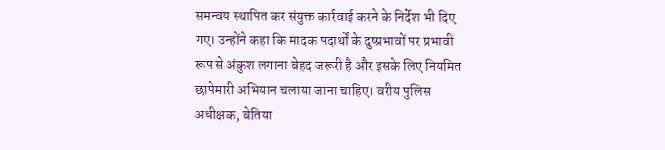समन्वय स्थापित कर संयुक्त कार्रवाई करने के निर्देश भी दिए गए। उन्होंने कहा कि मादक पदार्थों के दुष्प्रभावों पर प्रभावी रूप से अंकुश लगाना बेहद जरूरी है और इसके लिए नियमित छापेमारी अभियान चलाया जाना चाहिए। वरीय पुलिस अधीक्षक, बेतिया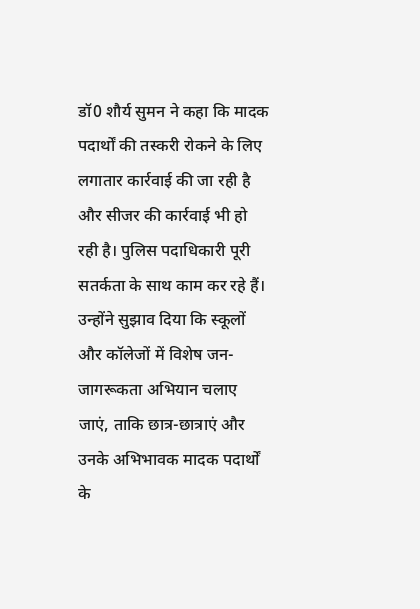डॉ0 शौर्य सुमन ने कहा कि मादक पदार्थों की तस्करी रोकने के लिए लगातार कार्रवाई की जा रही है और सीजर की कार्रवाई भी हो रही है। पुलिस पदाधिकारी पूरी सतर्कता के साथ काम कर रहे हैं। उन्होंने सुझाव दिया कि स्कूलों और कॉलेजों में विशेष जन-जागरूकता अभियान चलाए जाएं, ताकि छात्र-छात्राएं और उनके अभिभावक मादक पदार्थों के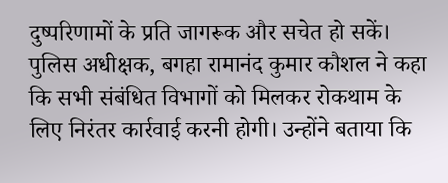दुष्परिणामों के प्रति जागरूक और सचेत हो सकें। पुलिस अधीक्षक, बगहा रामानंद कुमार कौशल ने कहा कि सभी संबंधित विभागों को मिलकर रोकथाम के लिए निरंतर कार्रवाई करनी होगी। उन्होंने बताया कि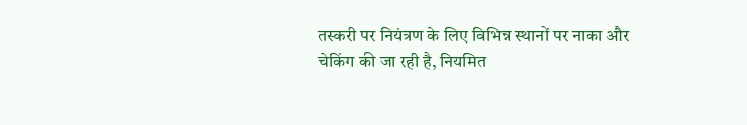तस्करी पर नियंत्रण के लिए विभिन्न स्थानों पर नाका और चेकिंग की जा रही है, नियमित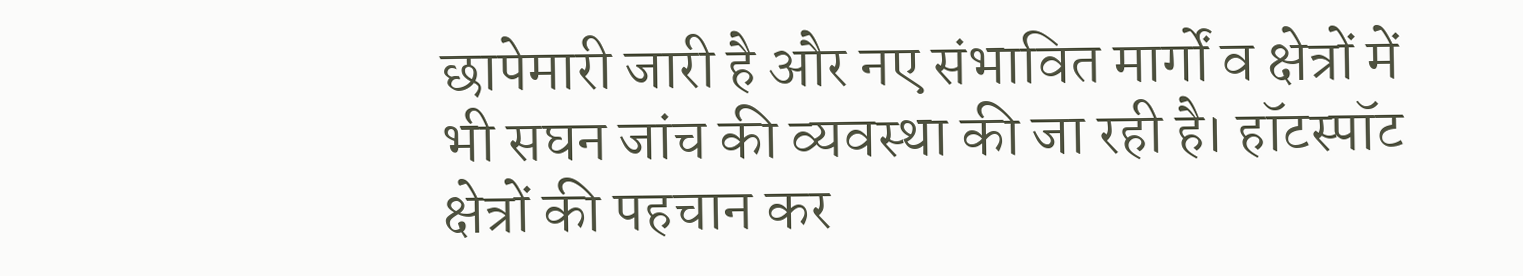छापेमारी जारी है और नए संभावित मार्गों व क्षेत्रों में भी सघन जांच की व्यवस्था की जा रही है। हॉटस्पॉट क्षेत्रों की पहचान कर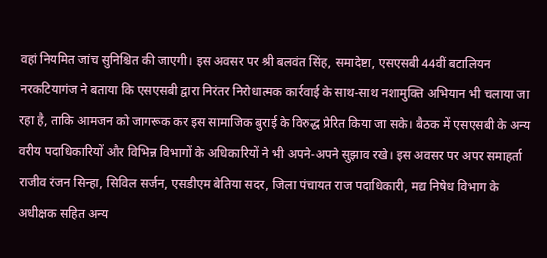वहां नियमित जांच सुनिश्चित की जाएगी। इस अवसर पर श्री बलवंत सिंह, समादेष्टा, एसएसबी 44वीं बटालियन नरकटियागंज ने बताया कि एसएसबी द्वारा निरंतर निरोधात्मक कार्रवाई के साथ-साथ नशामुक्ति अभियान भी चलाया जा रहा है, ताकि आमजन को जागरूक कर इस सामाजिक बुराई के विरुद्ध प्रेरित किया जा सके। बैठक में एसएसबी के अन्य वरीय पदाधिकारियों और विभिन्न विभागों के अधिकारियों ने भी अपने-अपने सुझाव रखे। इस अवसर पर अपर समाहर्ता राजीव रंजन सिन्हा, सिविल सर्जन, एसडीएम बेतिया सदर, जिला पंचायत राज पदाधिकारी, मद्य निषेध विभाग के अधीक्षक सहित अन्य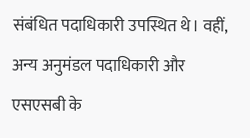संबंधित पदाधिकारी उपस्थित थे। वहीं, अन्य अनुमंडल पदाधिकारी और एसएसबी के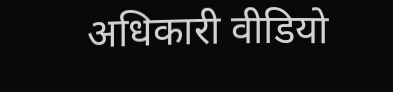अधिकारी वीडियो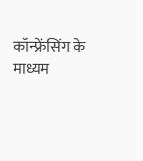कॉन्फ्रेंसिंग के माध्यम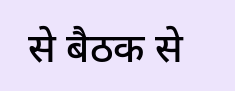से बैठक से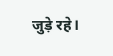जुड़े रहे।